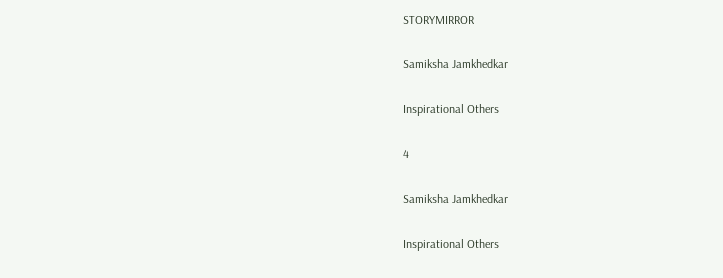STORYMIRROR

Samiksha Jamkhedkar

Inspirational Others

4

Samiksha Jamkhedkar

Inspirational Others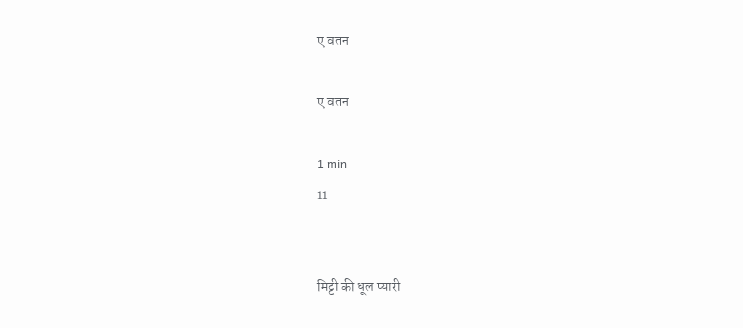ए वतन

ए वतन

1 min
11


मिट्टी की धूल प्यारी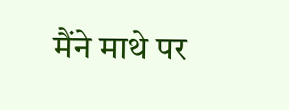मैंने माथे पर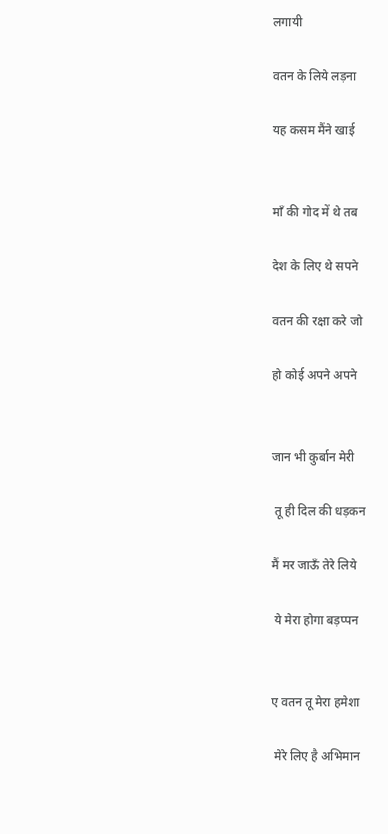लगायी

वतन के लिये लड़ना

यह कसम मैंने खाई


माँ की गोद में थे तब

देश के लिए थे सपने

वतन की रक्षा करे जो

हो कोई अपने अपने


जान भी कुर्बान मेरी

 तू ही दिल की धड़कन

मैं मर जाऊँ तेरे लिये

 ये मेरा होगा बड़प्पन


ए वतन तू मेरा हमेशा

 मेरे लिए है अभिमान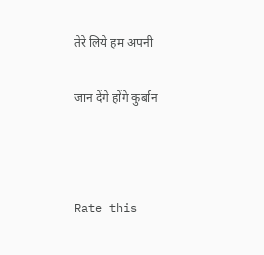तेरे लिये हम अपनी

जान देंगे होंगे कुर्बान



Rate this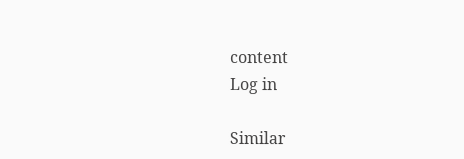content
Log in

Similar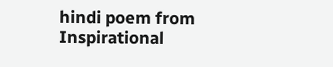hindi poem from Inspirational